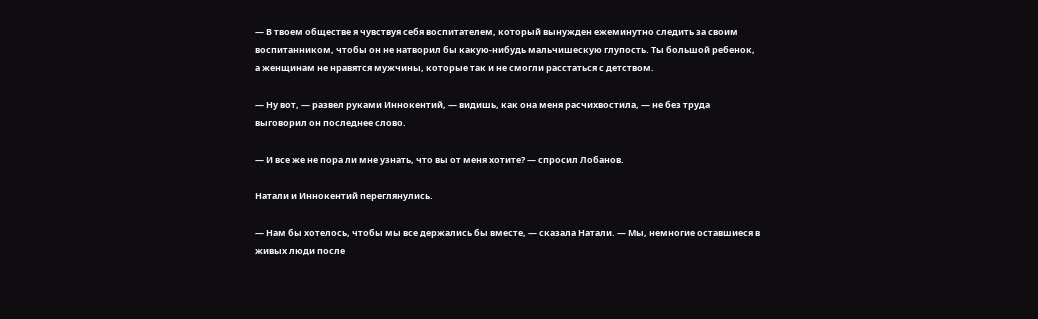— В твоем обществе я чувствуя себя воспитателем, который вынужден ежеминутно следить за своим воспитанником, чтобы он не натворил бы какую-нибудь мальчишескую глупость. Ты большой ребенок, а женщинам не нравятся мужчины, которые так и не смогли расстаться с детством.

— Ну вот, — развел руками Иннокентий, — видишь, как она меня расчихвостила, — не без труда выговорил он последнее слово.

— И все же не пора ли мне узнать, что вы от меня хотите? — спросил Лобанов.

Натали и Иннокентий переглянулись.

— Нам бы хотелось, чтобы мы все держались бы вместе, — сказала Натали. — Мы, немногие оставшиеся в живых люди после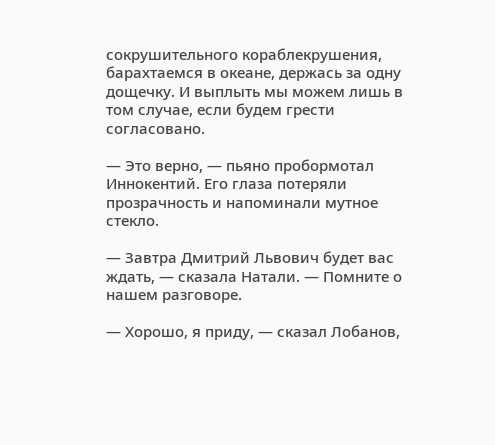сокрушительного кораблекрушения, барахтаемся в океане, держась за одну дощечку. И выплыть мы можем лишь в том случае, если будем грести согласовано.

— Это верно, — пьяно пробормотал Иннокентий. Его глаза потеряли прозрачность и напоминали мутное стекло.

— Завтра Дмитрий Львович будет вас ждать, — сказала Натали. — Помните о нашем разговоре.

— Хорошо, я приду, — сказал Лобанов,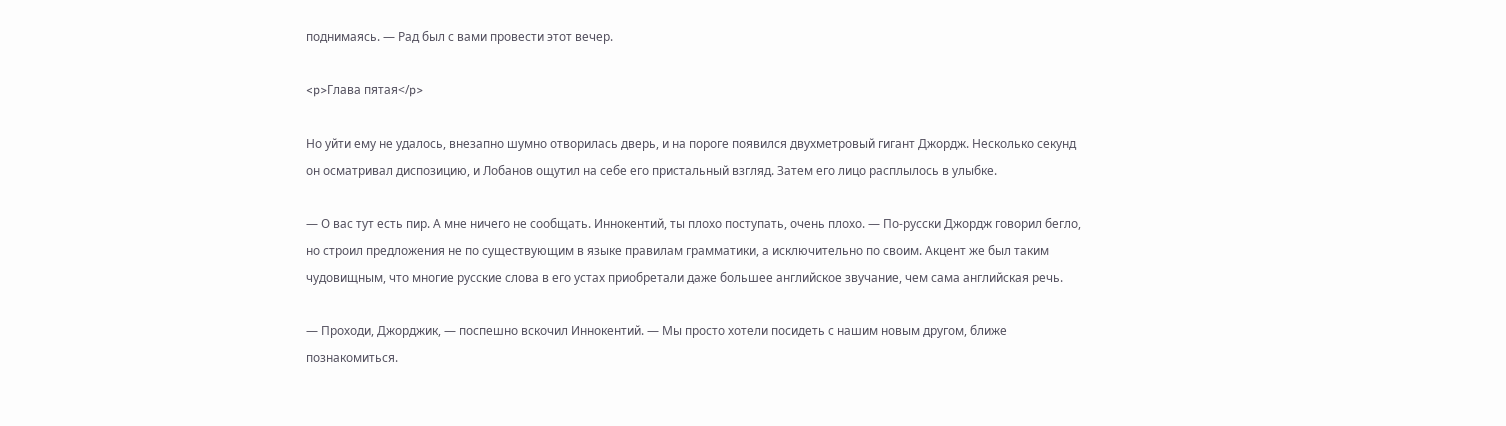поднимаясь. — Рад был с вами провести этот вечер.

<p>Глава пятая</p>

Но уйти ему не удалось, внезапно шумно отворилась дверь, и на пороге появился двухметровый гигант Джордж. Несколько секунд он осматривал диспозицию, и Лобанов ощутил на себе его пристальный взгляд. Затем его лицо расплылось в улыбке.

— О вас тут есть пир. А мне ничего не сообщать. Иннокентий, ты плохо поступать, очень плохо. — По-русски Джордж говорил бегло, но строил предложения не по существующим в языке правилам грамматики, а исключительно по своим. Акцент же был таким чудовищным, что многие русские слова в его устах приобретали даже большее английское звучание, чем сама английская речь.

— Проходи, Джорджик, — поспешно вскочил Иннокентий. — Мы просто хотели посидеть с нашим новым другом, ближе познакомиться.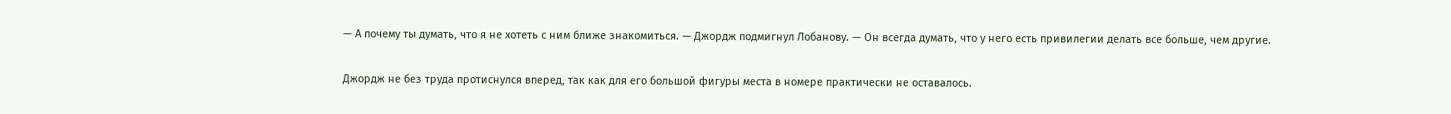— А почему ты думать, что я не хотеть с ним ближе знакомиться. — Джордж подмигнул Лобанову. — Он всегда думать, что у него есть привилегии делать все больше, чем другие.

Джордж не без труда протиснулся вперед, так как для его большой фигуры места в номере практически не оставалось.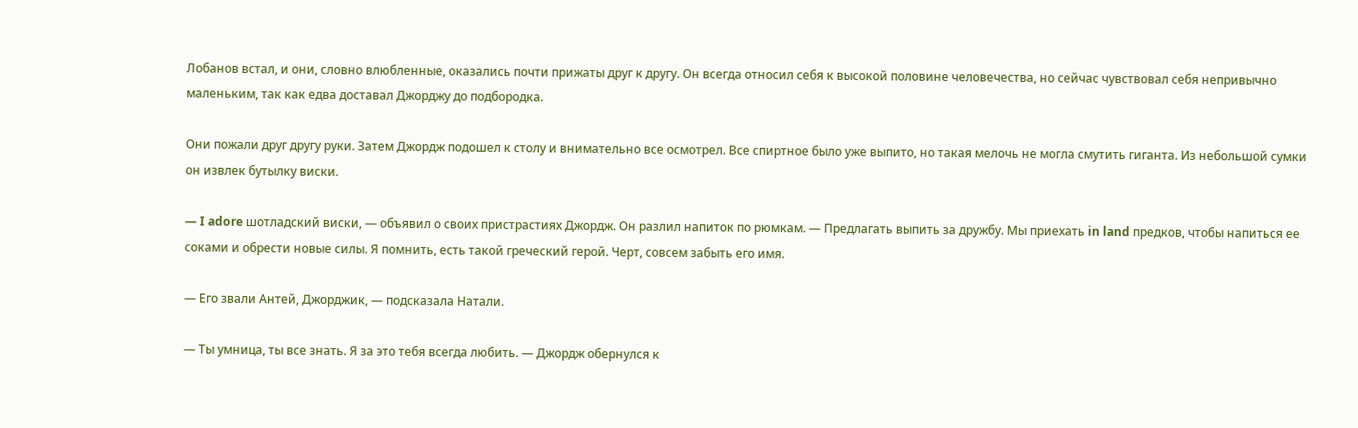Лобанов встал, и они, словно влюбленные, оказались почти прижаты друг к другу. Он всегда относил себя к высокой половине человечества, но сейчас чувствовал себя непривычно маленьким, так как едва доставал Джорджу до подбородка.

Они пожали друг другу руки. Затем Джордж подошел к столу и внимательно все осмотрел. Все спиртное было уже выпито, но такая мелочь не могла смутить гиганта. Из небольшой сумки он извлек бутылку виски.

— I adore шотладский виски, — объявил о своих пристрастиях Джордж. Он разлил напиток по рюмкам. — Предлагать выпить за дружбу. Мы приехать in land предков, чтобы напиться ее соками и обрести новые силы. Я помнить, есть такой греческий герой. Черт, совсем забыть его имя.

— Его звали Антей, Джорджик, — подсказала Натали.

— Ты умница, ты все знать. Я за это тебя всегда любить. — Джордж обернулся к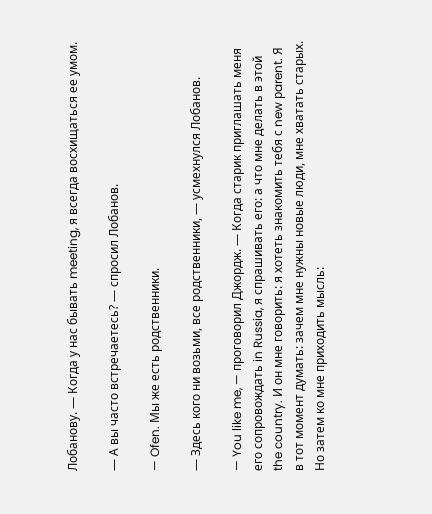Лобанову. — Когда у нас бывать meeting, я всегда восхищаться ее умом.

— А вы часто встречаетесь? — спросил Лобанов.

— Ofen. Мы же есть родственники.

— Здесь кого ни возьми, все родственники, — усмехнулся Лобанов.

— You like me, — проговорил Джордж. — Когда старик приглашать меня его сопровождать in Russia, я спрашивать его: а что мне делать в этой the country. И он мне говорить: я хотеть знакомить тебя с new рarent. Я в тот момент думать: зачем мне нужны новые люди, мне хватать старых. Но затем ко мне приходить мысль: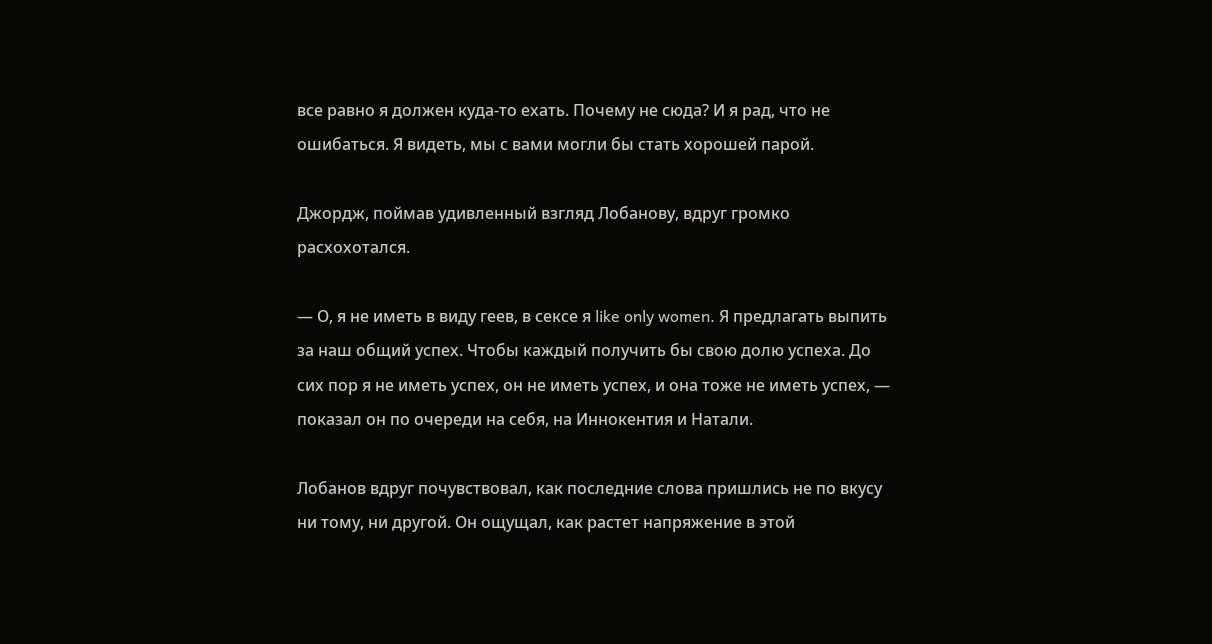все равно я должен куда-то ехать. Почему не сюда? И я рад, что не ошибаться. Я видеть, мы с вами могли бы стать хорошей парой.

Джордж, поймав удивленный взгляд Лобанову, вдруг громко расхохотался.

— О, я не иметь в виду геев, в сексе я like only women. Я предлагать выпить за наш общий успех. Чтобы каждый получить бы свою долю успеха. До сих пор я не иметь успех, он не иметь успех, и она тоже не иметь успех, — показал он по очереди на себя, на Иннокентия и Натали.

Лобанов вдруг почувствовал, как последние слова пришлись не по вкусу ни тому, ни другой. Он ощущал, как растет напряжение в этой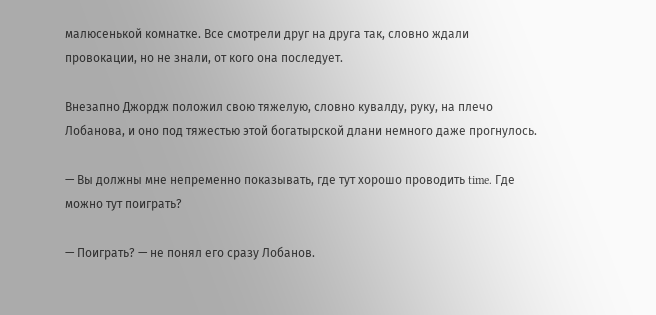малюсенькой комнатке. Все смотрели друг на друга так, словно ждали провокации, но не знали, от кого она последует.

Внезапно Джордж положил свою тяжелую, словно кувалду, руку, на плечо Лобанова, и оно под тяжестью этой богатырской длани немного даже прогнулось.

— Вы должны мне непременно показывать, где тут хорошо проводить time. Где можно тут поиграть?

— Поиграть? — не понял его сразу Лобанов.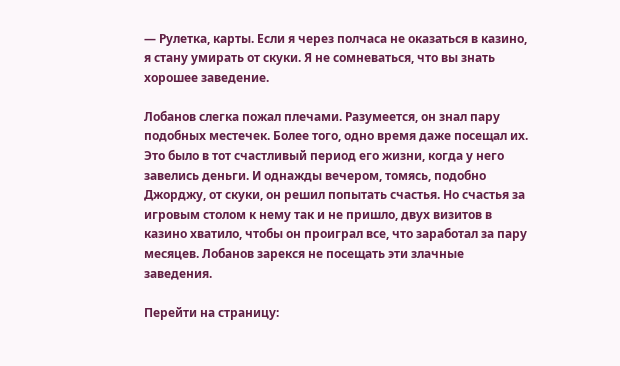— Рулетка, карты. Если я через полчаса не оказаться в казино, я стану умирать от скуки. Я не сомневаться, что вы знать хорошее заведение.

Лобанов слегка пожал плечами. Разумеется, он знал пару подобных местечек. Более того, одно время даже посещал их. Это было в тот счастливый период его жизни, когда у него завелись деньги. И однажды вечером, томясь, подобно Джорджу, от скуки, он решил попытать счастья. Но счастья за игровым столом к нему так и не пришло, двух визитов в казино хватило, чтобы он проиграл все, что заработал за пару месяцев. Лобанов зарекся не посещать эти злачные заведения.

Перейти на страницу: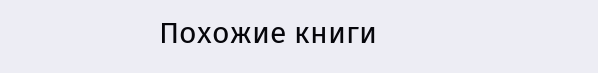Похожие книги